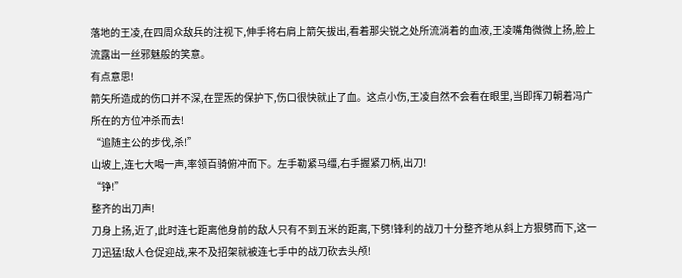落地的王凌,在四周众敌兵的注视下,伸手将右肩上箭矢拔出,看着那尖锐之处所流淌着的血液,王凌嘴角微微上扬,脸上流露出一丝邪魅般的笑意。
有点意思!
箭矢所造成的伤口并不深,在罡炁的保护下,伤口很快就止了血。这点小伤,王凌自然不会看在眼里,当即挥刀朝着冯广所在的方位冲杀而去!
“追随主公的步伐,杀!”
山坡上,连七大喝一声,率领百骑俯冲而下。左手勒紧马缰,右手握紧刀柄,出刀!
“铮!”
整齐的出刀声!
刀身上扬,近了,此时连七距离他身前的敌人只有不到五米的距离,下劈!锋利的战刀十分整齐地从斜上方狠劈而下,这一刀迅猛!敌人仓促迎战,来不及招架就被连七手中的战刀砍去头颅!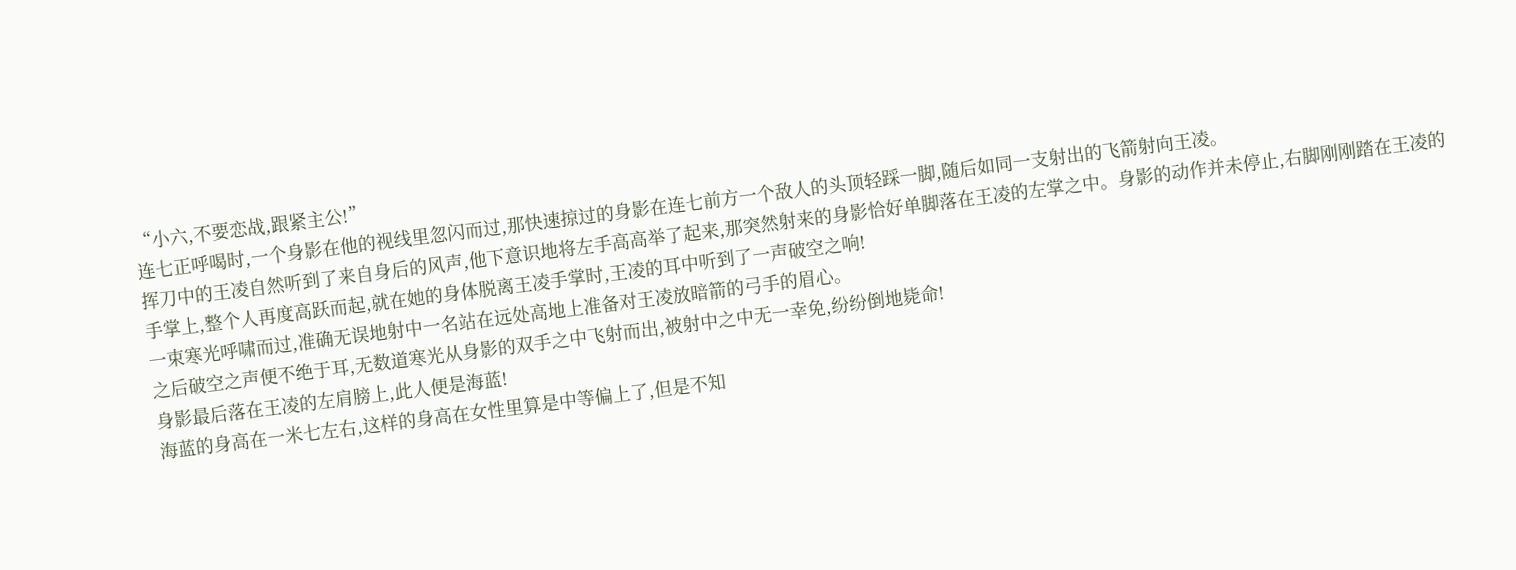“小六,不要恋战,跟紧主公!”
连七正呼喝时,一个身影在他的视线里忽闪而过,那快速掠过的身影在连七前方一个敌人的头顶轻踩一脚,随后如同一支射出的飞箭射向王凌。
挥刀中的王凌自然听到了来自身后的风声,他下意识地将左手高高举了起来,那突然射来的身影恰好单脚落在王凌的左掌之中。身影的动作并未停止,右脚刚刚踏在王凌的手掌上,整个人再度高跃而起,就在她的身体脱离王凌手掌时,王凌的耳中听到了一声破空之响!
一束寒光呼啸而过,准确无误地射中一名站在远处高地上准备对王凌放暗箭的弓手的眉心。
之后破空之声便不绝于耳,无数道寒光从身影的双手之中飞射而出,被射中之中无一幸免,纷纷倒地毙命!
身影最后落在王凌的左肩膀上,此人便是海蓝!
海蓝的身高在一米七左右,这样的身高在女性里算是中等偏上了,但是不知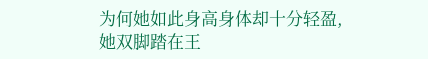为何她如此身高身体却十分轻盈,她双脚踏在王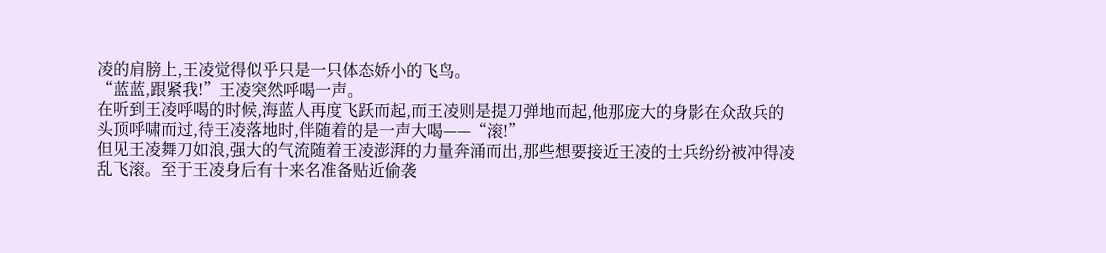凌的肩膀上,王凌觉得似乎只是一只体态娇小的飞鸟。
“蓝蓝,跟紧我!”王凌突然呼喝一声。
在听到王凌呼喝的时候,海蓝人再度飞跃而起,而王凌则是提刀弹地而起,他那庞大的身影在众敌兵的头顶呼啸而过,待王凌落地时,伴随着的是一声大喝——“滚!”
但见王凌舞刀如浪,强大的气流随着王凌澎湃的力量奔涌而出,那些想要接近王凌的士兵纷纷被冲得凌乱飞滚。至于王凌身后有十来名准备贴近偷袭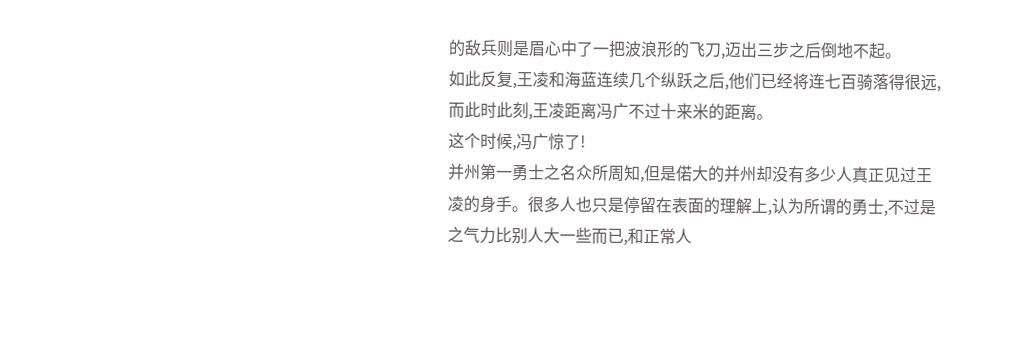的敌兵则是眉心中了一把波浪形的飞刀,迈出三步之后倒地不起。
如此反复,王凌和海蓝连续几个纵跃之后,他们已经将连七百骑落得很远,而此时此刻,王凌距离冯广不过十来米的距离。
这个时候,冯广惊了!
并州第一勇士之名众所周知,但是偌大的并州却没有多少人真正见过王凌的身手。很多人也只是停留在表面的理解上,认为所谓的勇士,不过是之气力比别人大一些而已,和正常人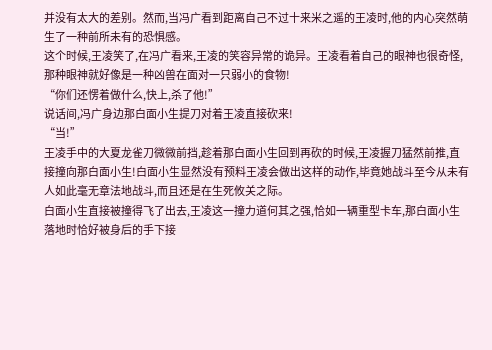并没有太大的差别。然而,当冯广看到距离自己不过十来米之遥的王凌时,他的内心突然萌生了一种前所未有的恐惧感。
这个时候,王凌笑了,在冯广看来,王凌的笑容异常的诡异。王凌看着自己的眼神也很奇怪,那种眼神就好像是一种凶兽在面对一只弱小的食物!
“你们还愣着做什么,快上,杀了他!”
说话间,冯广身边那白面小生提刀对着王凌直接砍来!
“当!”
王凌手中的大夏龙雀刀微微前挡,趁着那白面小生回到再砍的时候,王凌握刀猛然前推,直接撞向那白面小生!白面小生显然没有预料王凌会做出这样的动作,毕竟她战斗至今从未有人如此毫无章法地战斗,而且还是在生死攸关之际。
白面小生直接被撞得飞了出去,王凌这一撞力道何其之强,恰如一辆重型卡车,那白面小生落地时恰好被身后的手下接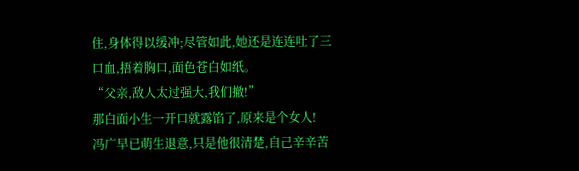住,身体得以缓冲;尽管如此,她还是连连吐了三口血,捂着胸口,面色苍白如纸。
“父亲,敌人太过强大,我们撤!”
那白面小生一开口就露馅了,原来是个女人!
冯广早已萌生退意,只是他很清楚,自己辛辛苦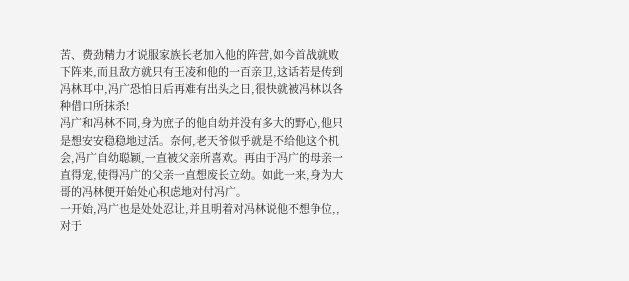苦、费劲精力才说服家族长老加入他的阵营,如今首战就败下阵来,而且敌方就只有王凌和他的一百亲卫,这话若是传到冯林耳中,冯广恐怕日后再难有出头之日,很快就被冯林以各种借口所抹杀!
冯广和冯林不同,身为庶子的他自幼并没有多大的野心,他只是想安安稳稳地过活。奈何,老天爷似乎就是不给他这个机会,冯广自幼聪颖,一直被父亲所喜欢。再由于冯广的母亲一直得宠,使得冯广的父亲一直想废长立幼。如此一来,身为大哥的冯林便开始处心积虑地对付冯广。
一开始,冯广也是处处忍让,并且明着对冯林说他不想争位,,对于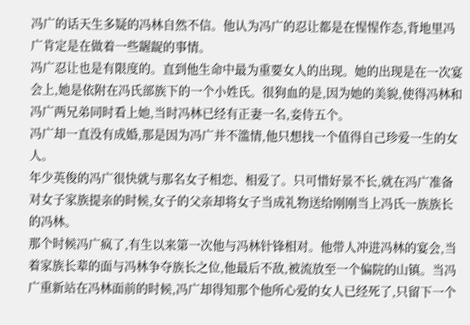冯广的话天生多疑的冯林自然不信。他认为冯广的忍让都是在惺惺作态,背地里冯广肯定是在做着一些龌龊的事情。
冯广忍让也是有限度的。直到他生命中最为重要女人的出现。她的出现是在一次宴会上,她是依附在冯氏部族下的一个小姓氏。很狗血的是,因为她的美貌,使得冯林和冯广两兄弟同时看上她,当时冯林已经有正妻一名,妾侍五个。
冯广却一直没有成婚,那是因为冯广并不滥情,他只想找一个值得自己珍爱一生的女人。
年少英俊的冯广很快就与那名女子相恋、相爱了。只可惜好景不长,就在冯广准备对女子家族提亲的时候,女子的父亲却将女子当成礼物送给刚刚当上冯氏一族族长的冯林。
那个时候冯广疯了,有生以来第一次他与冯林针锋相对。他带人冲进冯林的宴会,当着家族长辈的面与冯林争夺族长之位,他最后不敌,被流放至一个偏院的山镇。当冯广重新站在冯林面前的时候,冯广却得知那个他所心爱的女人已经死了,只留下一个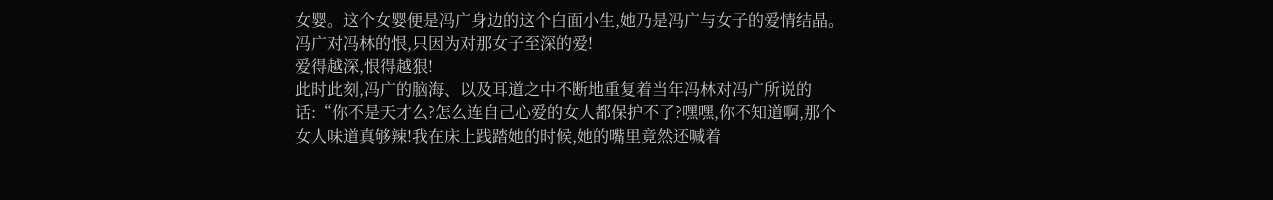女婴。这个女婴便是冯广身边的这个白面小生,她乃是冯广与女子的爱情结晶。
冯广对冯林的恨,只因为对那女子至深的爱!
爱得越深,恨得越狠!
此时此刻,冯广的脑海、以及耳道之中不断地重复着当年冯林对冯广所说的话:“你不是天才么?怎么连自己心爱的女人都保护不了?嘿嘿,你不知道啊,那个女人味道真够辣!我在床上践踏她的时候,她的嘴里竟然还喊着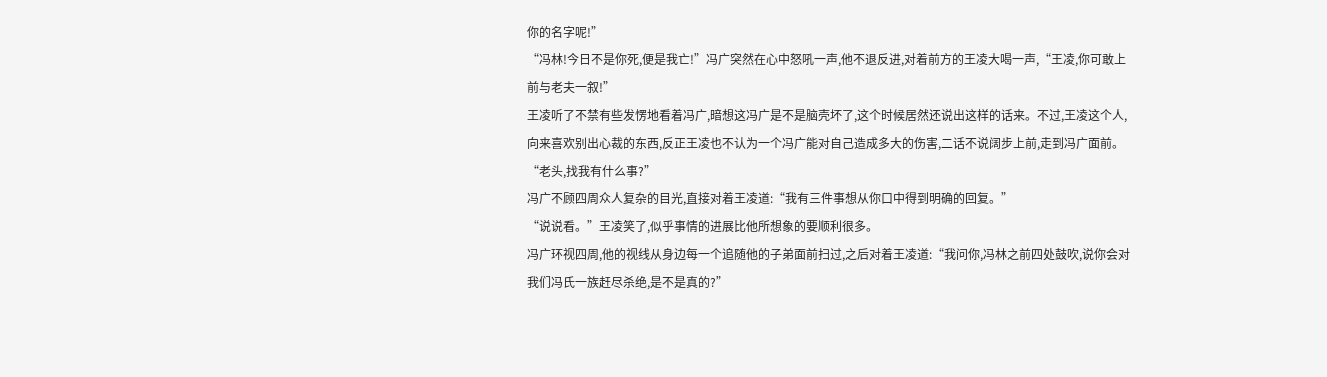你的名字呢!”
“冯林!今日不是你死,便是我亡!”冯广突然在心中怒吼一声,他不退反进,对着前方的王凌大喝一声,“王凌,你可敢上前与老夫一叙!”
王凌听了不禁有些发愣地看着冯广,暗想这冯广是不是脑壳坏了,这个时候居然还说出这样的话来。不过,王凌这个人,向来喜欢别出心裁的东西,反正王凌也不认为一个冯广能对自己造成多大的伤害,二话不说阔步上前,走到冯广面前。
“老头,找我有什么事?”
冯广不顾四周众人复杂的目光,直接对着王凌道:“我有三件事想从你口中得到明确的回复。”
“说说看。”王凌笑了,似乎事情的进展比他所想象的要顺利很多。
冯广环视四周,他的视线从身边每一个追随他的子弟面前扫过,之后对着王凌道:“我问你,冯林之前四处鼓吹,说你会对我们冯氏一族赶尽杀绝,是不是真的?”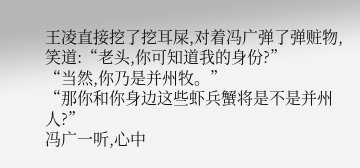王凌直接挖了挖耳屎,对着冯广弹了弹赃物,笑道:“老头,你可知道我的身份?”
“当然,你乃是并州牧。”
“那你和你身边这些虾兵蟹将是不是并州人?”
冯广一听,心中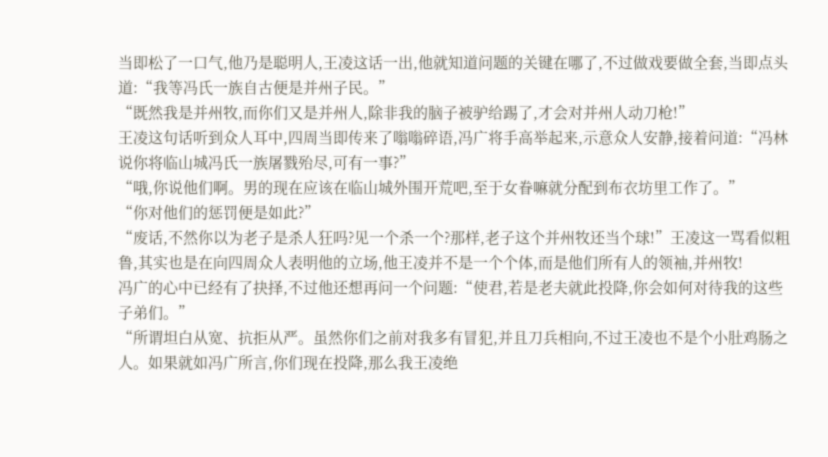当即松了一口气,他乃是聪明人,王凌这话一出,他就知道问题的关键在哪了,不过做戏要做全套,当即点头道:“我等冯氏一族自古便是并州子民。”
“既然我是并州牧,而你们又是并州人,除非我的脑子被驴给踢了,才会对并州人动刀枪!”
王凌这句话听到众人耳中,四周当即传来了嗡嗡碎语,冯广将手高举起来,示意众人安静,接着问道:“冯林说你将临山城冯氏一族屠戮殆尽,可有一事?”
“哦,你说他们啊。男的现在应该在临山城外围开荒吧,至于女眷嘛就分配到布衣坊里工作了。”
“你对他们的惩罚便是如此?”
“废话,不然你以为老子是杀人狂吗?见一个杀一个?那样,老子这个并州牧还当个球!”王凌这一骂看似粗鲁,其实也是在向四周众人表明他的立场,他王凌并不是一个个体,而是他们所有人的领袖,并州牧!
冯广的心中已经有了抉择,不过他还想再问一个问题:“使君,若是老夫就此投降,你会如何对待我的这些子弟们。”
“所谓坦白从宽、抗拒从严。虽然你们之前对我多有冒犯,并且刀兵相向,不过王凌也不是个小肚鸡肠之人。如果就如冯广所言,你们现在投降,那么我王凌绝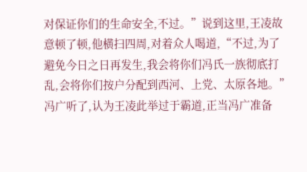对保证你们的生命安全,不过。”说到这里,王凌故意顿了顿,他横扫四周,对着众人喝道,“不过,为了避免今日之日再发生,我会将你们冯氏一族彻底打乱,会将你们按户分配到西河、上党、太原各地。”
冯广听了,认为王凌此举过于霸道,正当冯广准备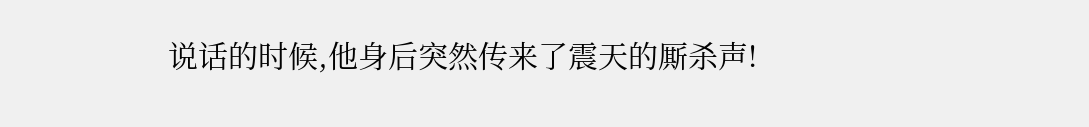说话的时候,他身后突然传来了震天的厮杀声!